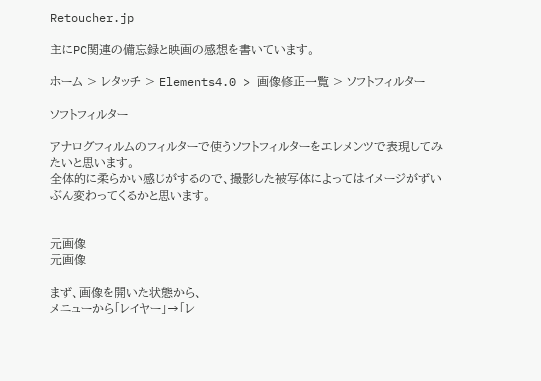Retoucher.jp

主にPC関連の備忘録と映画の感想を書いています。

ホーム > レタッチ > Elements4.0 > 画像修正一覧 > ソフトフィルター

ソフトフィルター

アナログフィルムのフィルターで使うソフトフィルターをエレメンツで表現してみたいと思います。
全体的に柔らかい感じがするので、撮影した被写体によってはイメージがずいぶん変わってくるかと思います。


元画像
元画像

まず、画像を開いた状態から、
メニューから「レイヤー」→「レ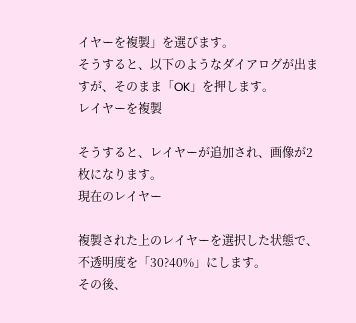イヤーを複製」を選びます。
そうすると、以下のようなダイアログが出ますが、そのまま「OK」を押します。
レイヤーを複製

そうすると、レイヤーが追加され、画像が2枚になります。
現在のレイヤー

複製された上のレイヤーを選択した状態で、
不透明度を「30?40%」にします。
その後、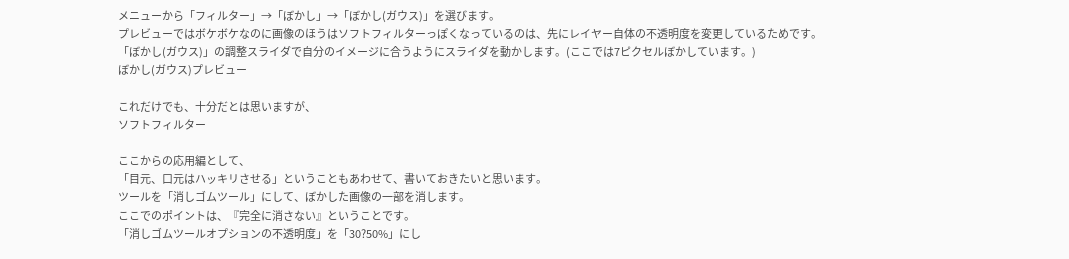メニューから「フィルター」→「ぼかし」→「ぼかし(ガウス)」を選びます。
プレビューではボケボケなのに画像のほうはソフトフィルターっぽくなっているのは、先にレイヤー自体の不透明度を変更しているためです。
「ぼかし(ガウス)」の調整スライダで自分のイメージに合うようにスライダを動かします。(ここでは7ピクセルぼかしています。)
ぼかし(ガウス)プレビュー

これだけでも、十分だとは思いますが、
ソフトフィルター

ここからの応用編として、
「目元、口元はハッキリさせる」ということもあわせて、書いておきたいと思います。
ツールを「消しゴムツール」にして、ぼかした画像の一部を消します。
ここでのポイントは、『完全に消さない』ということです。
「消しゴムツールオプションの不透明度」を「30?50%」にし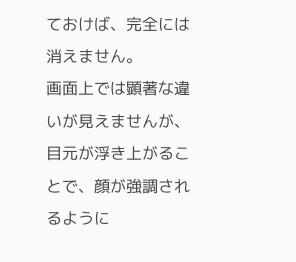ておけば、完全には消えません。
画面上では顕著な違いが見えませんが、目元が浮き上がることで、顔が強調されるように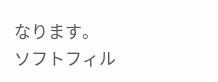なります。
ソフトフィル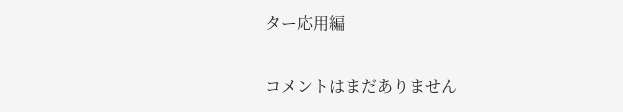ター応用編

コメントはまだありません